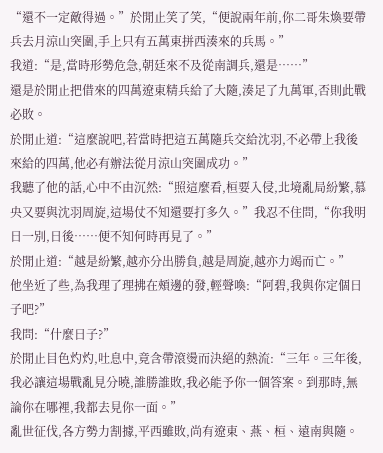“還不一定敵得過。”於閒止笑了笑,“便說兩年前,你二哥朱煥要帶兵去月涼山突圍,手上只有五萬東拼西湊來的兵馬。”
我道:“是,當時形勢危急,朝廷來不及從南調兵,還是……”
還是於閒止把借來的四萬遼東精兵給了大隨,湊足了九萬軍,否則此戰必敗。
於閒止道:“這麼說吧,若當時把這五萬隨兵交給沈羽,不必帶上我後來給的四萬,他必有辦法從月涼山突圍成功。”
我聽了他的話,心中不由沉然:“照這麼看,桓要入侵,北境亂局紛繁,慕央又要與沈羽周旋,這場仗不知還要打多久。”我忍不住問,“你我明日一別,日後……便不知何時再見了。”
於閒止道:“越是紛繁,越亦分出勝負,越是周旋,越亦力竭而亡。”
他坐近了些,為我理了理拂在頰邊的發,輕聲喚:“阿碧,我與你定個日子吧?”
我問:“什麼日子?”
於閒止目色灼灼,吐息中,竟含帶滾燙而決絕的熱流:“三年。三年後,我必讓這場戰亂見分曉,誰勝誰敗,我必能予你一個答案。到那時,無論你在哪裡,我都去見你一面。”
亂世征伐,各方勢力割據,平西雖敗,尚有遼東、燕、桓、遠南與隨。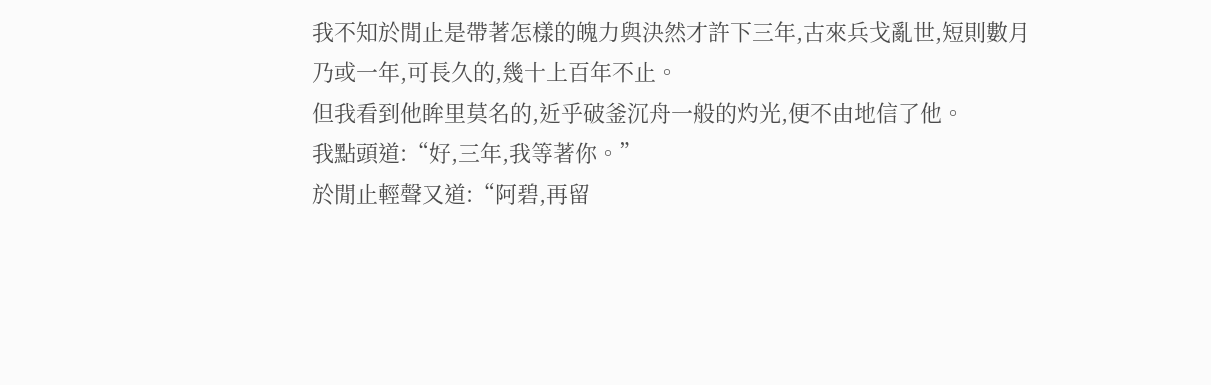我不知於閒止是帶著怎樣的魄力與決然才許下三年,古來兵戈亂世,短則數月乃或一年,可長久的,幾十上百年不止。
但我看到他眸里莫名的,近乎破釜沉舟一般的灼光,便不由地信了他。
我點頭道:“好,三年,我等著你。”
於閒止輕聲又道:“阿碧,再留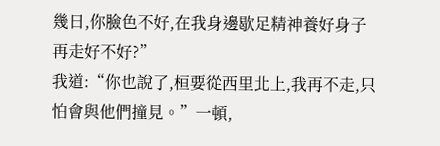幾日,你臉色不好,在我身邊歇足精神養好身子再走好不好?”
我道:“你也說了,桓要從西里北上,我再不走,只怕會與他們撞見。”一頓,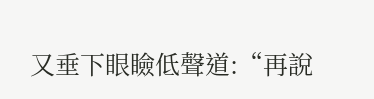又垂下眼瞼低聲道:“再說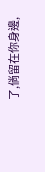了,倘留在你身邊,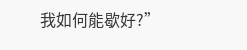我如何能歇好?”